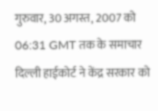गुरुवार, 30 अगस्त, 2007 को 06:31 GMT तक के समाचार
दिल्ली हाईकोर्ट ने केंद्र सरकार को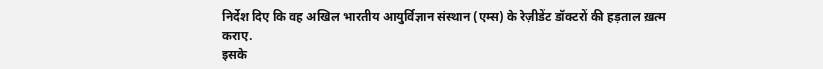निर्देश दिए कि वह अखिल भारतीय आयुर्विज्ञान संस्थान (एम्स) के रेज़ीडेंट डॉक्टरों की हड़ताल ख़त्म कराए.
इसके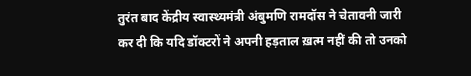तुरंत बाद केंद्रीय स्वास्थ्यमंत्री अंबुमणि रामदॉस ने चेतावनी जारी कर दी कि यदि डॉक्टरों ने अपनी हड़ताल ख़त्म नहीं की तो उनको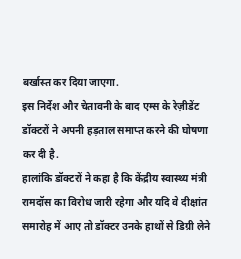बर्खास्त कर दिया जाएगा.
इस निर्देश और चेतावनी के बाद एम्स के रेज़ीडेंट डॉक्टरों ने अपनी हड़ताल समाप्त करने की घोषणा कर दी है.
हालांकि डॉक्टरों ने कहा है कि केंद्रीय स्वास्थ्य मंत्री रामदॉस का विरोध जारी रहेगा और यदि वे दीक्षांत समारोह में आए तो डॉक्टर उनके हाथों से डिग्री लेने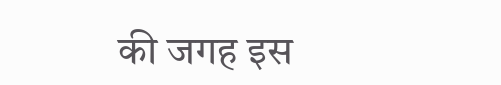की जगह इस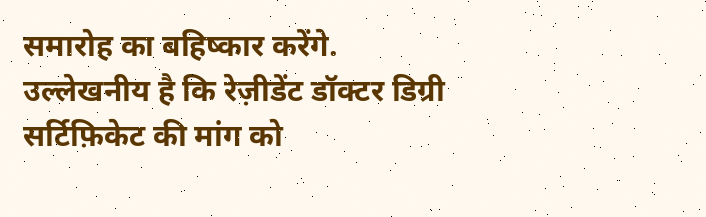समारोह का बहिष्कार करेंगे.
उल्लेखनीय है कि रेज़ीडेंट डॉक्टर डिग्री सर्टिफ़िकेट की मांग को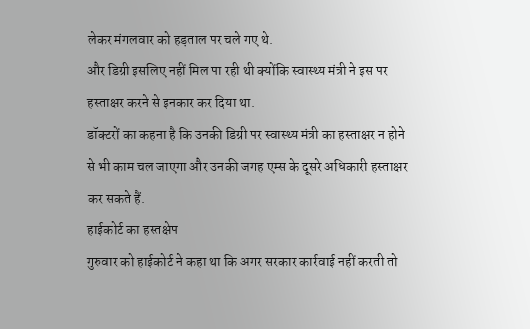लेकर मंगलवार को हड़ताल पर चले गए थे.
और डिग्री इसलिए नहीं मिल पा रही थी क्योंकि स्वास्थ्य मंत्री ने इस पर हस्ताक्षर करने से इनकार कर दिया था.
डॉक्टरों का कहना है कि उनकी डिग्री पर स्वास्थ्य मंत्री का हस्ताक्षर न होने से भी काम चल जाएगा और उनकी जगह एम्स के दूसरे अधिकारी हस्ताक्षर कर सकते हैं.
हाईकोर्ट का हस्तक्षेप
गुरुवार को हाईकोर्ट ने कहा था कि अगर सरकार कार्रवाई नहीं करती तो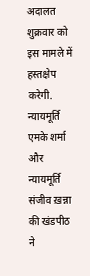अदालत शुक्रवार को इस मामले में हस्तक्षेप करेगी.
न्यायमूर्ति एमके शर्मा और न्यायमूर्ति संजीव ख़न्ना की खंडपीठ ने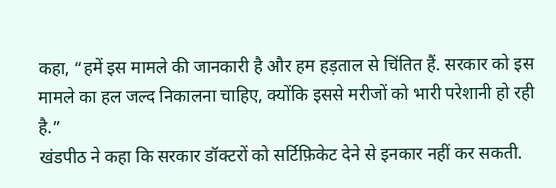कहा, “हमें इस मामले की जानकारी है और हम हड़ताल से चिंतित हैं. सरकार को इस मामले का हल जल्द निकालना चाहिए, क्योंकि इससे मरीजों को भारी परेशानी हो रही है.”
खंडपीठ ने कहा कि सरकार डॉक्टरों को सर्टिफ़िकेट देने से इनकार नहीं कर सकती.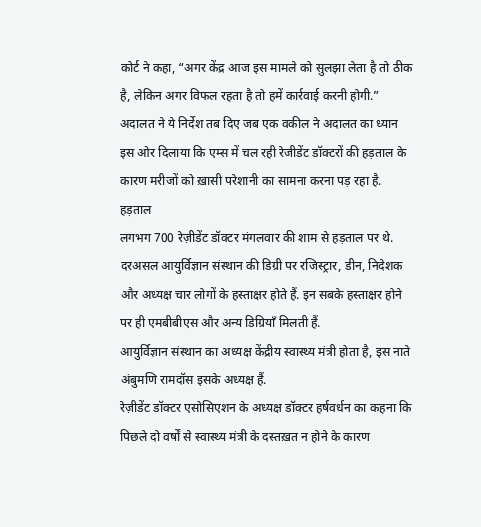कोर्ट ने कहा, “अगर केंद्र आज इस मामले को सुलझा लेता है तो ठीक है, लेकिन अगर विफल रहता है तो हमें कार्रवाई करनी होगी.”
अदालत ने ये निर्देश तब दिए जब एक वकील ने अदालत का ध्यान इस ओर दिलाया कि एम्स में चल रही रेजीडेंट डॉक्टरों की हड़ताल के कारण मरीजों को ख़ासी परेशानी का सामना करना पड़ रहा है.
हड़ताल
लगभग 700 रेज़ीडेंट डॉक्टर मंगलवार की शाम से हड़ताल पर थे.
दरअसल आयुर्विज्ञान संस्थान की डिग्री पर रजिस्ट्रार, डीन, निदेशक और अध्यक्ष चार लोगों के हस्ताक्षर होते हैं. इन सबके हस्ताक्षर होने पर ही एमबीबीएस और अन्य डिग्रियाँ मिलती हैं.
आयुर्विज्ञान संस्थान का अध्यक्ष केंद्रीय स्वास्थ्य मंत्री होता है, इस नाते अंबुमणि रामदॉस इसके अध्यक्ष हैं.
रेज़ीडेंट डॉक्टर एसोसिएशन के अध्यक्ष डॉक्टर हर्षवर्धन का कहना कि पिछले दो वर्षों से स्वास्थ्य मंत्री के दस्तख़त न होने के कारण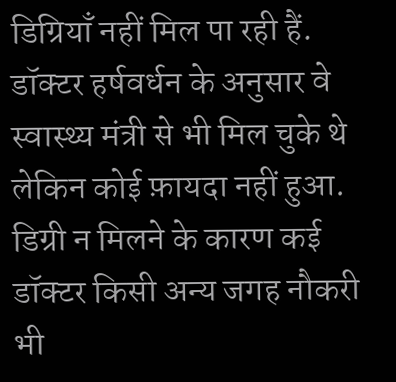डिग्रियाँ नहीं मिल पा रही हैं.
डॉक्टर हर्षवर्धन के अनुसार वे स्वास्थ्य मंत्री से भी मिल चुके थे लेकिन कोई फ़ायदा नहीं हुआ. डिग्री न मिलने के कारण कई डॉक्टर किसी अन्य जगह नौकरी भी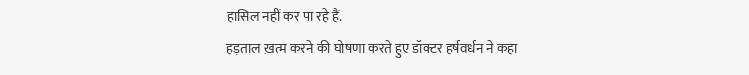हासिल नहीं कर पा रहे हैं.
हड़ताल ख़त्म करने की घोषणा करते हुए डॉक्टर हर्षवर्धन ने कहा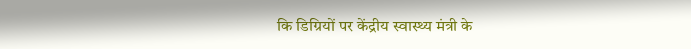कि डिग्रियों पर केंद्रीय स्वास्थ्य मंत्री के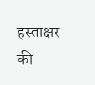हस्ताक्षर की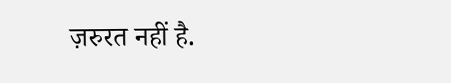ज़रुरत नहीं है.